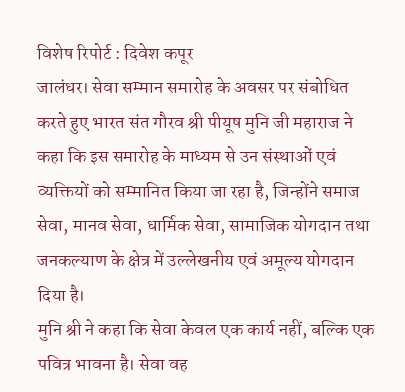विशेष रिपोर्ट : दिवेश कपूर
जालंधर। सेवा सम्मान समारोह के अवसर पर संबोधित करते हुए भारत संत गौरव श्री पीयूष मुनि जी महाराज ने कहा कि इस समारोह के माध्यम से उन संस्थाओं एवं व्यक्तियों को सम्मानित किया जा रहा है, जिन्होंने समाज सेवा, मानव सेवा, धार्मिक सेवा, सामाजिक योगदान तथा जनकल्याण के क्षेत्र में उल्लेखनीय एवं अमूल्य योगदान दिया है।
मुनि श्री ने कहा कि सेवा केवल एक कार्य नहीं, बल्कि एक पवित्र भावना है। सेवा वह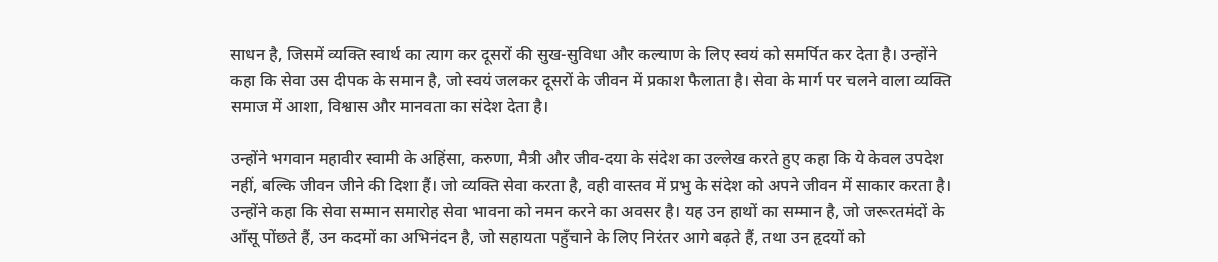साधन है, जिसमें व्यक्ति स्वार्थ का त्याग कर दूसरों की सुख-सुविधा और कल्याण के लिए स्वयं को समर्पित कर देता है। उन्होंने कहा कि सेवा उस दीपक के समान है, जो स्वयं जलकर दूसरों के जीवन में प्रकाश फैलाता है। सेवा के मार्ग पर चलने वाला व्यक्ति समाज में आशा, विश्वास और मानवता का संदेश देता है।

उन्होंने भगवान महावीर स्वामी के अहिंसा, करुणा, मैत्री और जीव-दया के संदेश का उल्लेख करते हुए कहा कि ये केवल उपदेश नहीं, बल्कि जीवन जीने की दिशा हैं। जो व्यक्ति सेवा करता है, वही वास्तव में प्रभु के संदेश को अपने जीवन में साकार करता है। उन्होंने कहा कि सेवा सम्मान समारोह सेवा भावना को नमन करने का अवसर है। यह उन हाथों का सम्मान है, जो जरूरतमंदों के आँसू पोंछते हैं, उन कदमों का अभिनंदन है, जो सहायता पहुँचाने के लिए निरंतर आगे बढ़ते हैं, तथा उन हृदयों को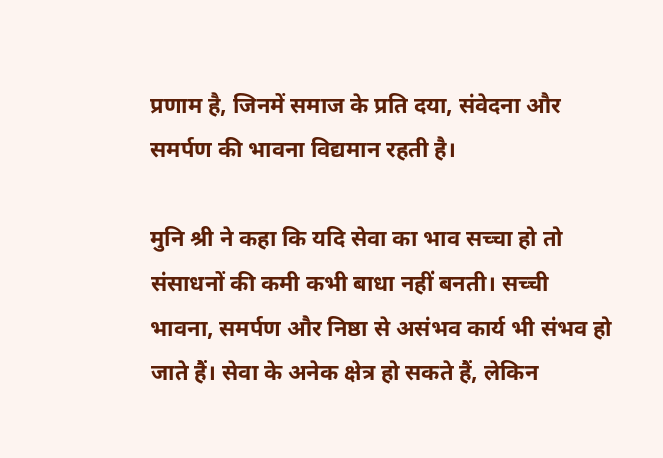प्रणाम है, जिनमें समाज के प्रति दया, संवेदना और समर्पण की भावना विद्यमान रहती है।

मुनि श्री ने कहा कि यदि सेवा का भाव सच्चा हो तो संसाधनों की कमी कभी बाधा नहीं बनती। सच्ची भावना, समर्पण और निष्ठा से असंभव कार्य भी संभव हो जाते हैं। सेवा के अनेक क्षेत्र हो सकते हैं, लेकिन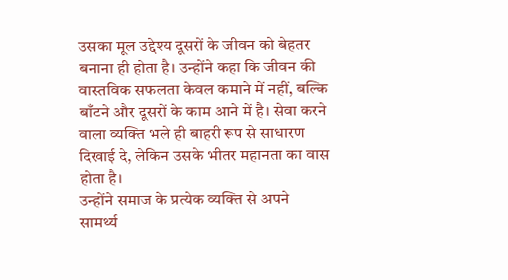उसका मूल उद्देश्य दूसरों के जीवन को बेहतर बनाना ही होता है। उन्होंने कहा कि जीवन की वास्तविक सफलता केवल कमाने में नहीं, बल्कि बाँटने और दूसरों के काम आने में है। सेवा करने वाला व्यक्ति भले ही बाहरी रूप से साधारण दिखाई दे, लेकिन उसके भीतर महानता का वास होता है।
उन्होंने समाज के प्रत्येक व्यक्ति से अपने सामर्थ्य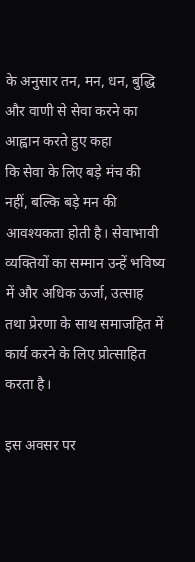के अनुसार तन, मन, धन, बुद्धि और वाणी से सेवा करने का आह्वान करते हुए कहा
कि सेवा के लिए बड़े मंच की नहीं, बल्कि बड़े मन की आवश्यकता होती है। सेवाभावी व्यक्तियों का सम्मान उन्हें भविष्य में और अधिक ऊर्जा, उत्साह तथा प्रेरणा के साथ समाजहित में कार्य करने के लिए प्रोत्साहित करता है।

इस अवसर पर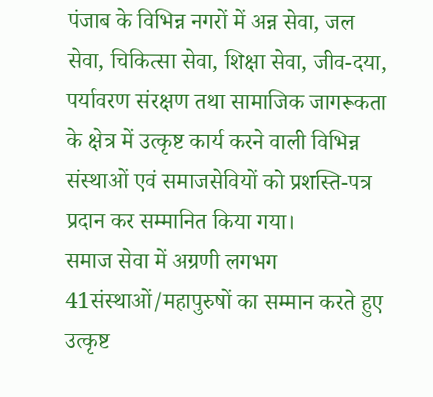पंजाब के विभिन्न नगरों में अन्न सेवा, जल सेवा, चिकित्सा सेवा, शिक्षा सेवा, जीव-दया, पर्यावरण संरक्षण तथा सामाजिक जागरूकता के क्षेत्र में उत्कृष्ट कार्य करने वाली विभिन्न संस्थाओं एवं समाजसेवियों को प्रशस्ति-पत्र प्रदान कर सम्मानित किया गया।
समाज सेवा में अग्रणी लगभग 41संस्थाओं/महापुरुषों का सम्मान करते हुए उत्कृष्ट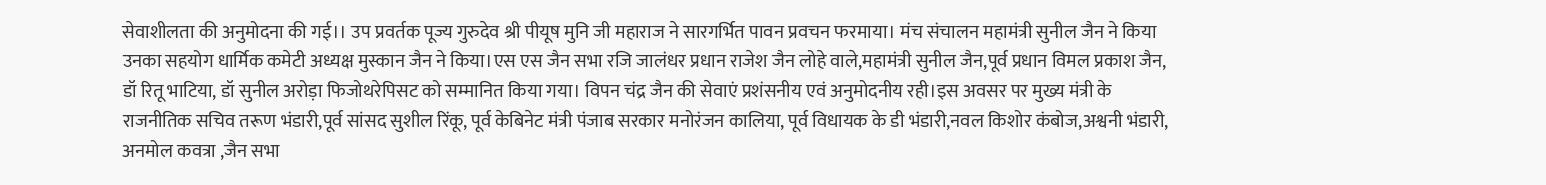सेवाशीलता की अनुमोदना की गई।। उप प्रवर्तक पूज्य गुरुदेव श्री पीयूष मुनि जी महाराज ने सारगर्भित पावन प्रवचन फरमाया। मंच संचालन महामंत्री सुनील जैन ने किया उनका सहयोग धार्मिक कमेटी अध्यक्ष मुस्कान जैन ने किया।एस एस जैन सभा रजि जालंधर प्रधान राजेश जैन लोहे वाले,महामंत्री सुनील जैन,पूर्व प्रधान विमल प्रकाश जैन, डॉ रितू भाटिया, डॉ सुनील अरोड़ा फिजोथरेपिसट को सम्मानित किया गया। विपन चंद्र जैन की सेवाएं प्रशंसनीय एवं अनुमोदनीय रही।इस अवसर पर मुख्य मंत्री के राजनीतिक सचिव तरूण भंडारी,पूर्व सांसद सुशील रिंकू, पूर्व केबिनेट मंत्री पंजाब सरकार मनोरंजन कालिया, पूर्व विधायक के डी भंडारी,नवल किशोर कंबोज,अश्वनी भंडारी, अनमोल कवत्रा ,जैन सभा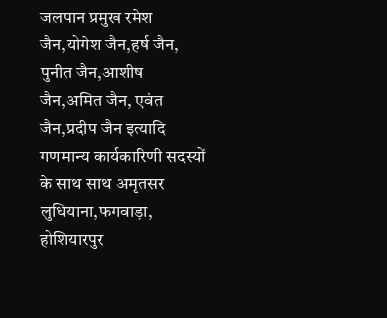जलपान प्रमुख रमेश जैन,योगेश जैन,हर्ष जैन, पुनीत जैन,आशीष जैन,अमित जैन, एवंत जैन,प्रदीप जैन इत्यादि गणमान्य कार्यकारिणी सदस्यों के साथ साथ अमृतसर लुधियाना,फगवाड़ा, होशियारपुर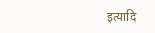इत्यादि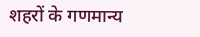शहरों के गणमान्य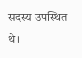सदस्य उपस्थित थे।